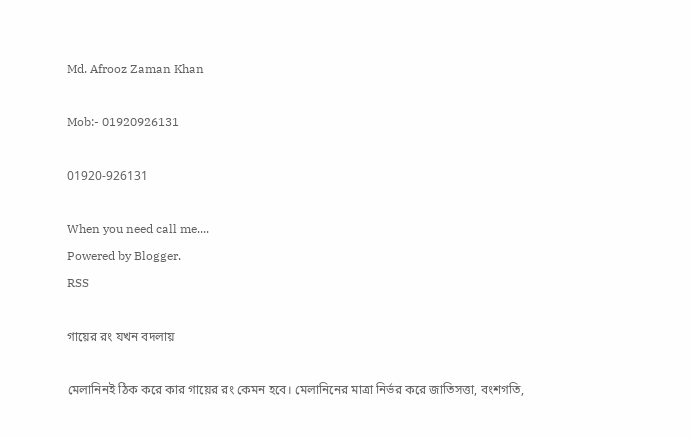Md. Afrooz Zaman Khan

Mob:- 01920926131

01920-926131

When you need call me....
Powered by Blogger.
RSS

গায়ের রং যখন বদলায়

মেলানিনই ঠিক করে কার গায়ের রং কেমন হবে। মেলানিনের মাত্রা নির্ভর করে জাতিসত্তা, বংশগতি,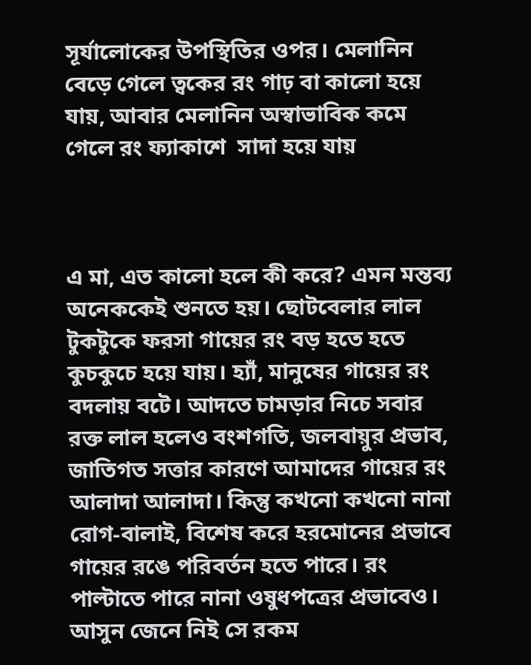সূর্যালোকের উপস্থিতির ওপর। মেলানিন  বেড়ে গেলে ত্বকের রং গাঢ় বা কালো হয়ে যায়, আবার মেলানিন অস্বাভাবিক কমে গেলে রং ফ্যাকাশে  সাদা হয়ে যায়



এ মা, এত কালো হলে কী করে? এমন মন্তব্য অনেককেই শুনতে হয়। ছোটবেলার লাল টুকটুকে ফরসা গায়ের রং বড় হতে হতে কুচকুচে হয়ে যায়। হ্যাঁ, মানুষের গায়ের রং বদলায় বটে। আদতে চামড়ার নিচে সবার রক্ত লাল হলেও বংশগতি, জলবায়ুর প্রভাব, জাতিগত সত্তার কারণে আমাদের গায়ের রং আলাদা আলাদা। কিন্তু কখনো কখনো নানা রোগ-বালাই, বিশেষ করে হরমোনের প্রভাবে গায়ের রঙে পরিবর্তন হতে পারে। রং পাল্টাতে পারে নানা ওষুধপত্রের প্রভাবেও। আসুন জেনে নিই সে রকম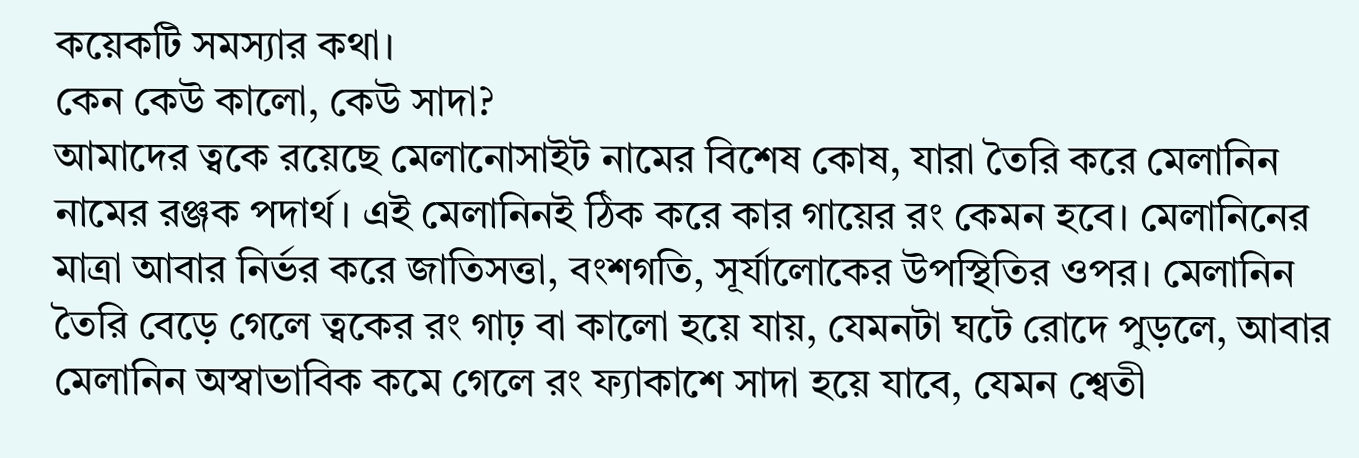কয়েকটি সমস্যার কথা।
কেন কেউ কালো, কেউ সাদা?
আমাদের ত্বকে রয়েছে মেলানোসাইট নামের বিশেষ কোষ, যারা তৈরি করে মেলানিন নামের রঞ্জক পদার্থ। এই মেলানিনই ঠিক করে কার গায়ের রং কেমন হবে। মেলানিনের মাত্রা আবার নির্ভর করে জাতিসত্তা, বংশগতি, সূর্যালোকের উপস্থিতির ওপর। মেলানিন তৈরি বেড়ে গেলে ত্বকের রং গাঢ় বা কালো হয়ে যায়, যেমনটা ঘটে রোদে পুড়লে, আবার মেলানিন অস্বাভাবিক কমে গেলে রং ফ্যাকাশে সাদা হয়ে যাবে, যেমন শ্বেতী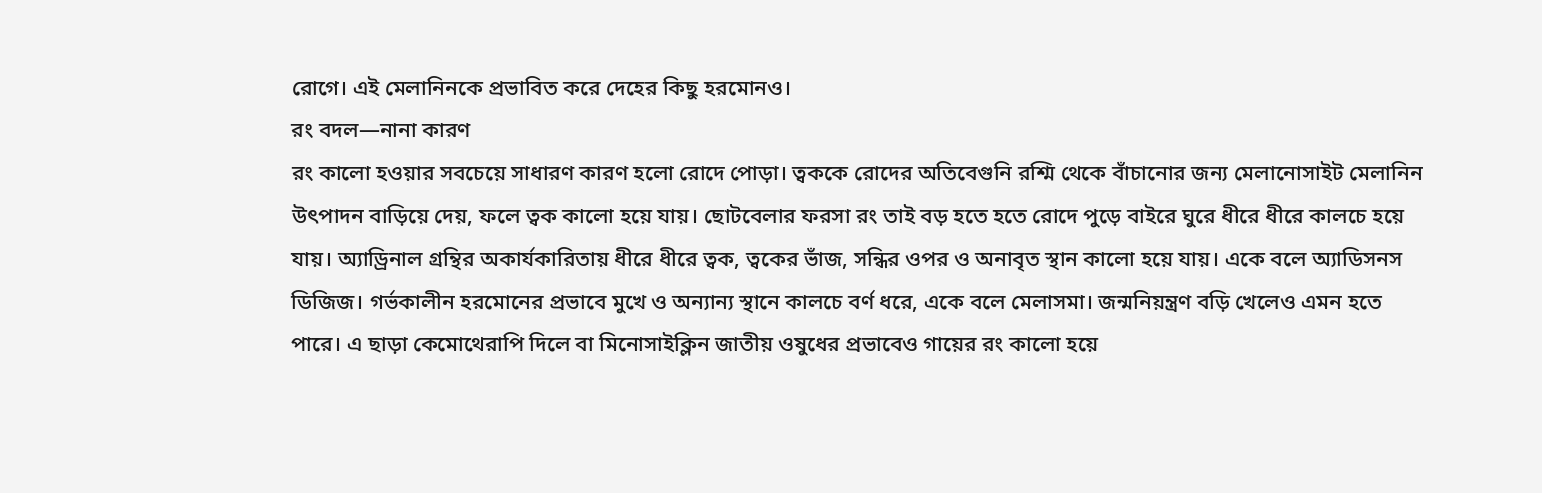রোগে। এই মেলানিনকে প্রভাবিত করে দেহের কিছু হরমোনও।
রং বদল—নানা কারণ
রং কালো হওয়ার সবচেয়ে সাধারণ কারণ হলো রোদে পোড়া। ত্বককে রোদের অতিবেগুনি রশ্মি থেকে বাঁচানোর জন্য মেলানোসাইট মেলানিন উৎপাদন বাড়িয়ে দেয়, ফলে ত্বক কালো হয়ে যায়। ছোটবেলার ফরসা রং তাই বড় হতে হতে রোদে পুড়ে বাইরে ঘুরে ধীরে ধীরে কালচে হয়ে যায়। অ্যাড্রিনাল গ্রন্থির অকার্যকারিতায় ধীরে ধীরে ত্বক, ত্বকের ভাঁজ, সন্ধির ওপর ও অনাবৃত স্থান কালো হয়ে যায়। একে বলে অ্যাডিসনস ডিজিজ। গর্ভকালীন হরমোনের প্রভাবে মুখে ও অন্যান্য স্থানে কালচে বর্ণ ধরে, একে বলে মেলাসমা। জন্মনিয়ন্ত্রণ বড়ি খেলেও এমন হতে পারে। এ ছাড়া কেমোথেরাপি দিলে বা মিনোসাইক্লিন জাতীয় ওষুধের প্রভাবেও গায়ের রং কালো হয়ে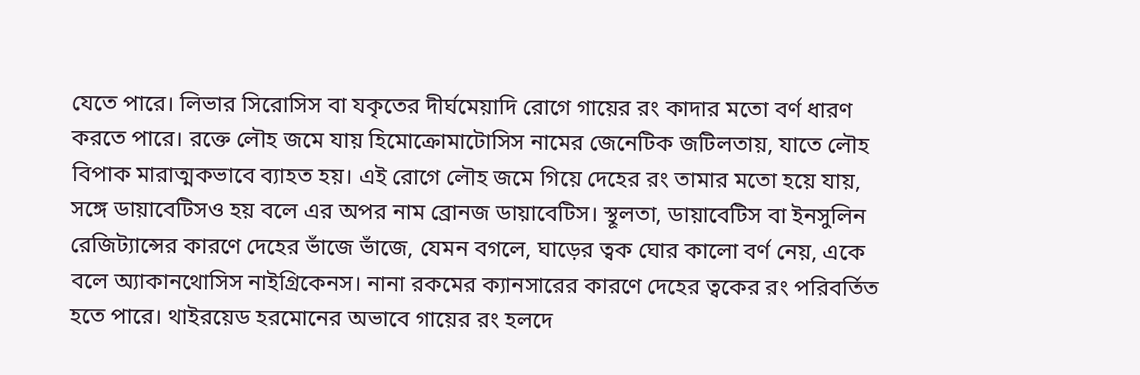যেতে পারে। লিভার সিরোসিস বা যকৃতের দীর্ঘমেয়াদি রোগে গায়ের রং কাদার মতো বর্ণ ধারণ করতে পারে। রক্তে লৌহ জমে যায় হিমোক্রোমাটোসিস নামের জেনেটিক জটিলতায়, যাতে লৌহ বিপাক মারাত্মকভাবে ব্যাহত হয়। এই রোগে লৌহ জমে গিয়ে দেহের রং তামার মতো হয়ে যায়, সঙ্গে ডায়াবেটিসও হয় বলে এর অপর নাম ব্রোনজ ডায়াবেটিস। স্থূলতা, ডায়াবেটিস বা ইনসুলিন রেজিট্যান্সের কারণে দেহের ভাঁজে ভাঁজে, যেমন বগলে, ঘাড়ের ত্বক ঘোর কালো বর্ণ নেয়, একে বলে অ্যাকানথোসিস নাইগ্রিকেনস। নানা রকমের ক্যানসারের কারণে দেহের ত্বকের রং পরিবর্তিত হতে পারে। থাইরয়েড হরমোনের অভাবে গায়ের রং হলদে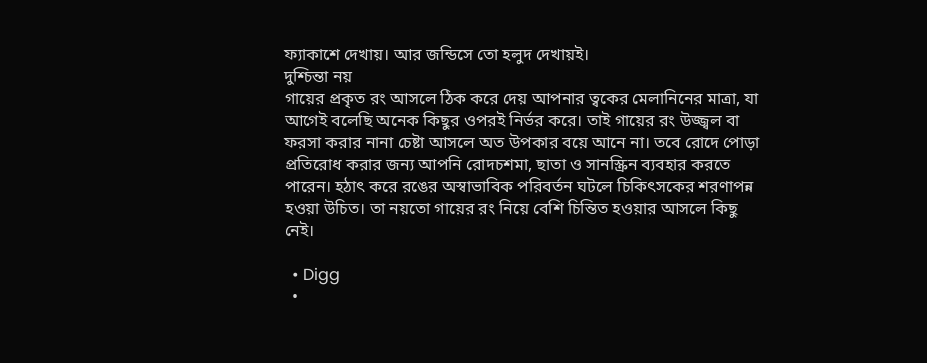ফ্যাকাশে দেখায়। আর জন্ডিসে তো হলুদ দেখায়ই।
দুশ্চিন্তা নয়
গায়ের প্রকৃত রং আসলে ঠিক করে দেয় আপনার ত্বকের মেলানিনের মাত্রা, যা আগেই বলেছি অনেক কিছুর ওপরই নির্ভর করে। তাই গায়ের রং উজ্জ্বল বা ফরসা করার নানা চেষ্টা আসলে অত উপকার বয়ে আনে না। তবে রোদে পোড়া প্রতিরোধ করার জন্য আপনি রোদচশমা, ছাতা ও সানস্ক্রিন ব্যবহার করতে পারেন। হঠাৎ করে রঙের অস্বাভাবিক পরিবর্তন ঘটলে চিকিৎসকের শরণাপন্ন হওয়া উচিত। তা নয়তো গায়ের রং নিয়ে বেশি চিন্তিত হওয়ার আসলে কিছু নেই।

  • Digg
  •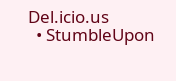Del.icio.us
  • StumbleUpon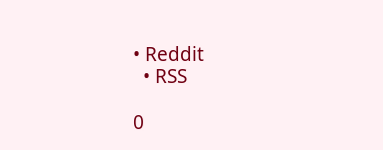• Reddit
  • RSS

0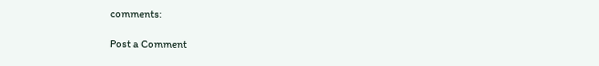comments:

Post a Comment